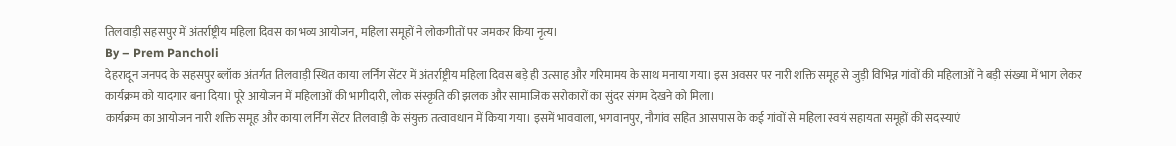तिलवाड़ी सहसपुर में अंतर्राष्ट्रीय महिला दिवस का भव्य आयोजन, महिला समूहों ने लोकगीतों पर जमकर किया नृत्य।
By – Prem Pancholi
देहरादून जनपद के सहसपुर ब्लॉक अंतर्गत तिलवाड़ी स्थित काया लर्निंग सेंटर में अंतर्राष्ट्रीय महिला दिवस बड़े ही उत्साह और गरिमामय के साथ मनाया गया। इस अवसर पर नारी शक्ति समूह से जुड़ी विभिन्न गांवों की महिलाओं ने बड़ी संख्या में भाग लेकर कार्यक्रम को यादगार बना दिया। पूरे आयोजन में महिलाओं की भागीदारी, लोक संस्कृति की झलक और सामाजिक सरोकारों का सुंदर संगम देखने को मिला।
कार्यक्रम का आयोजन नारी शक्ति समूह और काया लर्निंग सेंटर तिलवाड़ी के संयुक्त तत्वावधान में किया गया। इसमें भाववाला, भगवानपुर, नौगांव सहित आसपास के कई गांवों से महिला स्वयं सहायता समूहों की सदस्याएं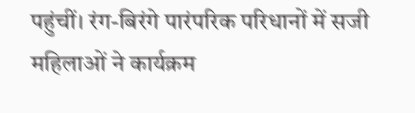पहुंचीं। रंग-बिरंगे पारंपरिक परिधानों में सजी महिलाओं ने कार्यक्रम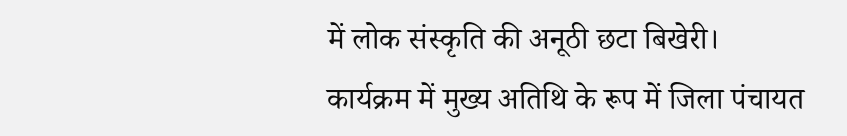में लोक संस्कृति की अनूठी छटा बिखेरी।
कार्यक्रम में मुख्य अतिथि के रूप में जिला पंचायत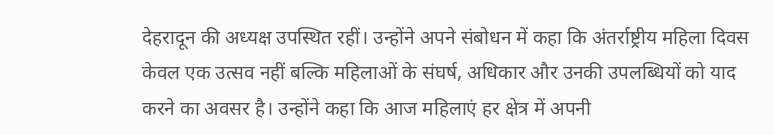देहरादून की अध्यक्ष उपस्थित रहीं। उन्होंने अपने संबोधन में कहा कि अंतर्राष्ट्रीय महिला दिवस केवल एक उत्सव नहीं बल्कि महिलाओं के संघर्ष, अधिकार और उनकी उपलब्धियों को याद करने का अवसर है। उन्होंने कहा कि आज महिलाएं हर क्षेत्र में अपनी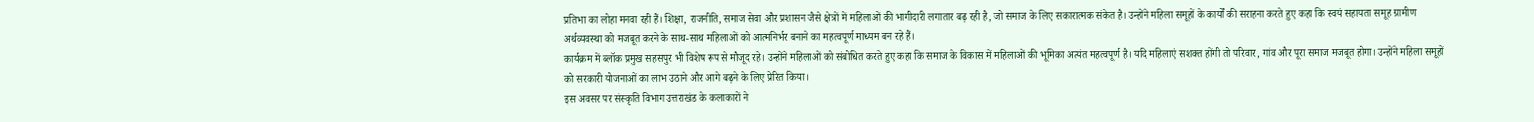प्रतिभा का लोहा मनवा रही हैं। शिक्षा, राजनीति, समाज सेवा और प्रशासन जैसे क्षेत्रों में महिलाओं की भागीदारी लगातार बढ़ रही है, जो समाज के लिए सकारात्मक संकेत है। उन्होंने महिला समूहों के कार्यों की सराहना करते हुए कहा कि स्वयं सहायता समूह ग्रामीण अर्थव्यवस्था को मजबूत करने के साथ-साथ महिलाओं को आत्मनिर्भर बनाने का महत्वपूर्ण माध्यम बन रहे हैं।
कार्यक्रम में ब्लॉक प्रमुख सहसपुर भी विशेष रूप से मौजूद रहे। उन्होंने महिलाओं को संबोधित करते हुए कहा कि समाज के विकास में महिलाओं की भूमिका अत्यंत महत्वपूर्ण है। यदि महिलाएं सशक्त होंगी तो परिवार, गांव और पूरा समाज मजबूत होगा। उन्होंने महिला समूहों को सरकारी योजनाओं का लाभ उठाने और आगे बढ़ने के लिए प्रेरित किया।
इस अवसर पर संस्कृति विभाग उत्तराखंड के कलाकारों ने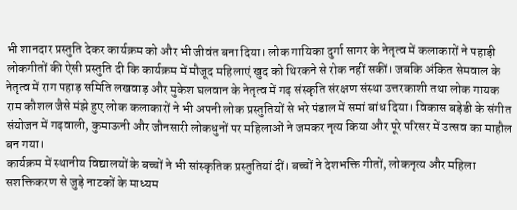भी शानदार प्रस्तुति देकर कार्यक्रम को और भी जीवंत बना दिया। लोक गायिका दुर्गा सागर के नेतृत्व में कलाकारों ने पहाड़ी लोकगीतों की ऐसी प्रस्तुति दी कि कार्यक्रम में मौजूद महिलाएं खुद को थिरकने से रोक नहीं सकीं। जबकि अंकित सेमवाल के नेतृत्व में राग पहाड़ समिति लखवाड़ और मुकेश घलवान के नेतृत्व में गढ़ संस्कृति संरक्षण संस्था उत्तरकाशी तथा लोक गायक राम कौशल जैसे मंझे हुए लोक कलाकारों ने भी अपनी लोक प्रस्तुतियों से भरे पंडाल में समां बांध दिया। विकास बड़ेडी के संगीत संयोजन में गढ़वाली, कुमाऊनी और जौनसारी लोकधुनों पर महिलाओं ने जमकर नृत्य किया और पूरे परिसर में उत्सव का माहौल बन गया।
कार्यक्रम में स्थानीय विद्यालयों के बच्चों ने भी सांस्कृतिक प्रस्तुतियां दीं। बच्चों ने देशभक्ति गीतों, लोकनृत्य और महिला सशक्तिकरण से जुड़े नाटकों के माध्यम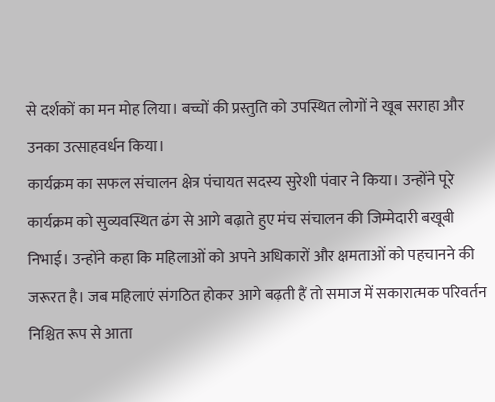से दर्शकों का मन मोह लिया। बच्चों की प्रस्तुति को उपस्थित लोगों ने खूब सराहा और उनका उत्साहवर्धन किया।
कार्यक्रम का सफल संचालन क्षेत्र पंचायत सदस्य सुरेशी पंवार ने किया। उन्होंने पूरे कार्यक्रम को सुव्यवस्थित ढंग से आगे बढ़ाते हुए मंच संचालन की जिम्मेदारी बखूबी निभाई। उन्होंने कहा कि महिलाओं को अपने अधिकारों और क्षमताओं को पहचानने की जरूरत है। जब महिलाएं संगठित होकर आगे बढ़ती हैं तो समाज में सकारात्मक परिवर्तन निश्चित रूप से आता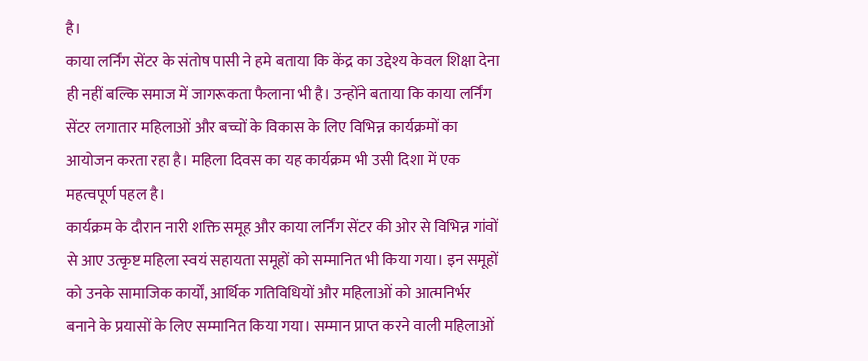है।
काया लर्निंग सेंटर के संतोष पासी ने हमे बताया कि केंद्र का उद्देश्य केवल शिक्षा देना ही नहीं बल्कि समाज में जागरूकता फैलाना भी है। उन्होंने बताया कि काया लर्निंग सेंटर लगातार महिलाओं और बच्चों के विकास के लिए विभिन्न कार्यक्रमों का आयोजन करता रहा है। महिला दिवस का यह कार्यक्रम भी उसी दिशा में एक महत्वपूर्ण पहल है।
कार्यक्रम के दौरान नारी शक्ति समूह और काया लर्निंग सेंटर की ओर से विभिन्न गांवों से आए उत्कृष्ट महिला स्वयं सहायता समूहों को सम्मानित भी किया गया। इन समूहों को उनके सामाजिक कार्यों, आर्थिक गतिविधियों और महिलाओं को आत्मनिर्भर बनाने के प्रयासों के लिए सम्मानित किया गया। सम्मान प्राप्त करने वाली महिलाओं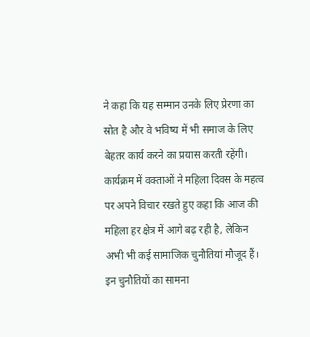ने कहा कि यह सम्मान उनके लिए प्रेरणा का स्रोत है और वे भविष्य में भी समाज के लिए बेहतर कार्य करने का प्रयास करती रहेंगी।
कार्यक्रम में वक्ताओं ने महिला दिवस के महत्व पर अपने विचार रखते हुए कहा कि आज की महिला हर क्षेत्र में आगे बढ़ रही है, लेकिन अभी भी कई सामाजिक चुनौतियां मौजूद हैं। इन चुनौतियों का सामना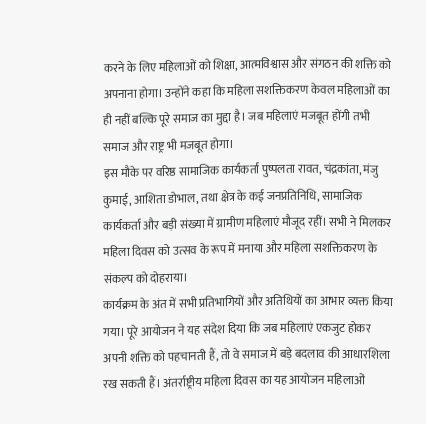करने के लिए महिलाओं को शिक्षा, आत्मविश्वास और संगठन की शक्ति को अपनाना होगा। उन्होंने कहा कि महिला सशक्तिकरण केवल महिलाओं का ही नहीं बल्कि पूरे समाज का मुद्दा है। जब महिलाएं मजबूत होंगी तभी समाज और राष्ट्र भी मजबूत होगा।
इस मौके पर वरिष्ठ सामाजिक कार्यकर्ता पुष्पलता रावत, चंद्रकांता, मंजु कुमाई, आशिता डोभाल, तथा क्षेत्र के कई जनप्रतिनिधि, सामाजिक कार्यकर्ता और बड़ी संख्या में ग्रामीण महिलाएं मौजूद रहीं। सभी ने मिलकर महिला दिवस को उत्सव के रूप में मनाया और महिला सशक्तिकरण के संकल्प को दोहराया।
कार्यक्रम के अंत में सभी प्रतिभागियों और अतिथियों का आभार व्यक्त किया गया। पूरे आयोजन ने यह संदेश दिया कि जब महिलाएं एकजुट होकर अपनी शक्ति को पहचानती हैं, तो वे समाज में बड़े बदलाव की आधारशिला रख सकती हैं। अंतर्राष्ट्रीय महिला दिवस का यह आयोजन महिलाओं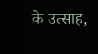के उत्साह,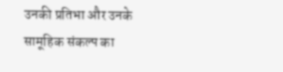उनकी प्रतिभा और उनके सामूहिक संकल्प का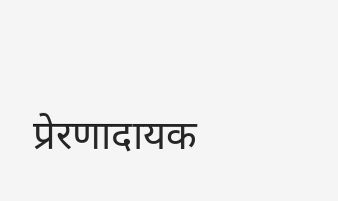प्रेरणादायक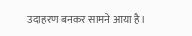उदाहरण बनकर सामने आया है।